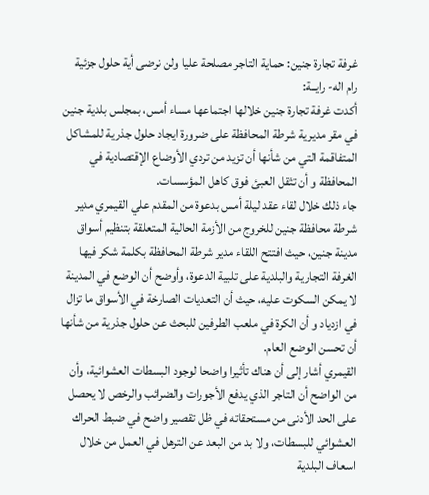غرفة تجارة جنين: حماية التاجر مصلحة عليا ولن نرضى أية حلول جزئية
رام اله- رايــة:
أكدت غرفة تجارة جنين خلالها اجتماعها مساء أمس، بمجلس بلدية جنين في مقر مديرية شرطة المحافظة على ضرورة ايجاد حلول جذرية للمشاكل المتفاقمة التي من شأنها أن تزيد من تردي الأوضاع الإقتصادية في المحافظة و أن تثقل العبئ فوق كاهل المؤسسات.
جاء ذلك خلال لقاء عقد ليلة أمس بدعوة من المقدم علي القيمري مدير شرطة محافظة جنين للخروج من الأزمة الحالية المتعلقة بتنظيم أسواق مدينة جنين، حيث افتتح اللقاء مدير شرطة المحافظة بكلمة شكر فيها الغرفة التجارية والبلدية على تلبية الدعوة، وأوضح أن الوضع في المدينة لا يمكن السكوت عليه، حيث أن التعديات الصارخة في الأسواق ما تزال في ازدياد و أن الكرة في ملعب الطرفين للبحث عن حلول جذرية من شأنها أن تحسن الوضع العام.
القيمري أشار إلى أن هناك تأثيرا واضحا لوجود البسطات العشوائية، وأن من الواضح أن التاجر الذي يدفع الأجورات والضرائب والرخص لا يحصل على الحد الأدنى من مستحقاته في ظل تقصير واضح في ضبط الحراك العشوائي للبسطات، ولا بد من البعد عن الترهل في العمل من خلال اسعاف البلدية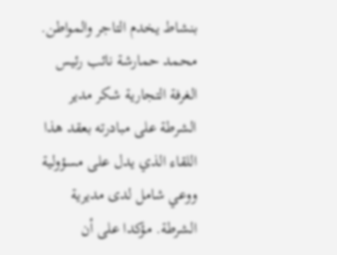بنشاط يخدم التاجر والمواطن.
محمد حمارشة نائب رئيس الغرفة التجارية شكر مدير الشرطة على مبادرته بعقد هذا اللقاء الذي يدل على مسؤولية ووعي شامل لدى مديرية الشرطة. مؤكدا على أن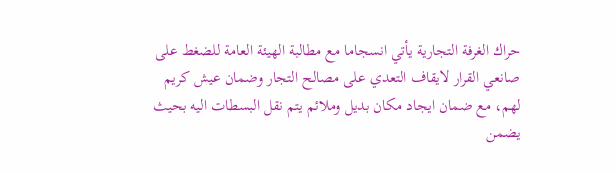حراك الغرفة التجارية يأتي انسجاما مع مطالبة الهيئة العامة للضغط على صانعي القرار لايقاف التعدي على مصالح التجار وضمان عيش كريم لهم، مع ضمان ايجاد مكان بديل وملائم يتم نقل البسطات اليه بحيث يضمن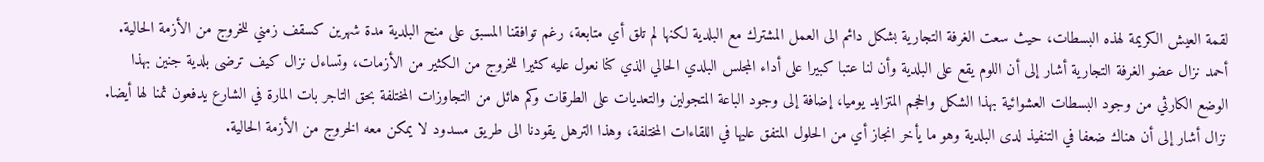لقمة العيش الكريمة لهذه البسطات، حيث سعت الغرفة التجارية بشكل دائم الى العمل المشترك مع البلدية لكنها لم تلق أي متابعة، رغم توافقنا المسبق على منح البلدية مدة شهرين كسقف زمني للخروج من الأزمة الحالية.
أحمد نزال عضو الغرفة التجارية أشار إلى أن اللوم يقع على البلدية وأن لنا عتبا كبيرا على أداء المجلس البلدي الحالي الذي كنا نعول عليه كثيرا للخروج من الكثير من الأزمات، وتساءل نزال كيف ترضى بلدية جنين بهذا الوضع الكارثي من وجود البسطات العشوائية بهذا الشكل والحجم المتزايد يوميا، إضافة إلى وجود الباعة المتجولين والتعديات على الطرقات وكم هائل من التجاوزات المختلفة بحق التاجر بات المارة في الشارع يدفعون ثمنا لها أيضا.
نزال أشار إلى أن هناك ضعفا في التنفيذ لدى البلدية وهو ما يأخر انجاز أي من الحلول المتفق عليها في اللقاءات المختلفة، وهذا الترهل يقودنا الى طريق مسدود لا يمكن معه الخروج من الأزمة الحالية.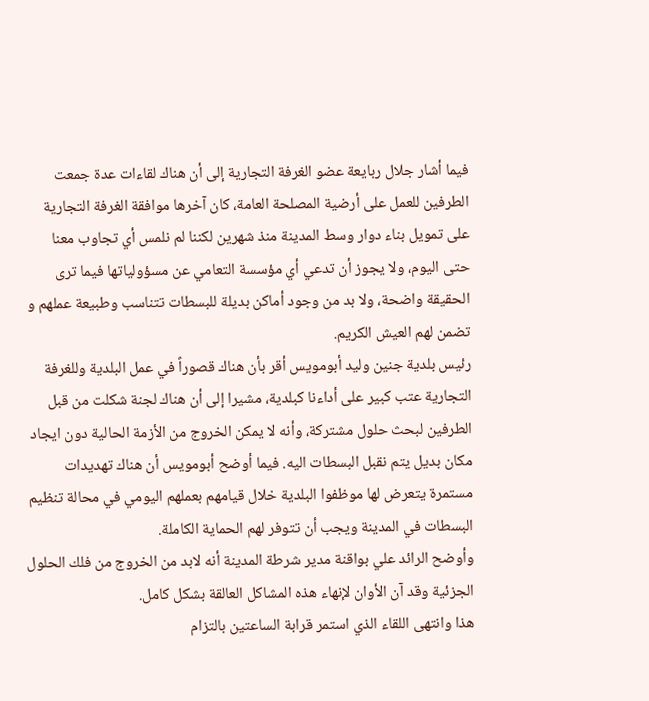فيما أشار جلال ربايعة عضو الغرفة التجارية إلى أن هناك لقاءات عدة جمعت الطرفين للعمل على أرضية المصلحة العامة، كان آخرها موافقة الغرفة التجارية على تمويل بناء دوار وسط المدينة منذ شهرين لكننا لم نلمس أي تجاوب معنا حتى اليوم، ولا يجوز أن تدعي أي مؤسسة التعامي عن مسؤولياتها فيما ترى الحقيقة واضحة، ولا بد من وجود أماكن بديلة للبسطات تتناسب وطبيعة عملهم و تضمن لهم العيش الكريم.
رئيس بلدية جنين وليد أبومويس أقر بأن هناك قصوراً في عمل البلدية وللغرفة التجارية عتب كبير على أداءنا كبلدية، مشيرا إلى أن هناك لجنة شكلت من قبل الطرفين لبحث حلول مشتركة، وأنه لا يمكن الخروج من الأزمة الحالية دون ايجاد مكان بديل يتم نقبل البسطات اليه. فيما أوضح أبومويس أن هناك تهديدات مستمرة يتعرض لها موظفوا البلدية خلال قيامهم بعملهم اليومي في محالة تنظيم البسطات في المدينة ويجب أن تتوفر لهم الحماية الكاملة.
وأوضح الرائد علي بواقنة مدير شرطة المدينة أنه لابد من الخروج من فلك الحلول الجزئية وقد آن الأوان لإنهاء هذه المشاكل العالقة بشكل كامل.
هذا وانتهى اللقاء الذي استمر قرابة الساعتين بالتزام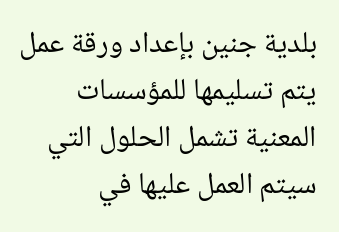بلدية جنين بإعداد ورقة عمل يتم تسليمها للمؤسسات المعنية تشمل الحلول التي سيتم العمل عليها في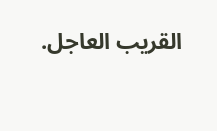القريب العاجل.